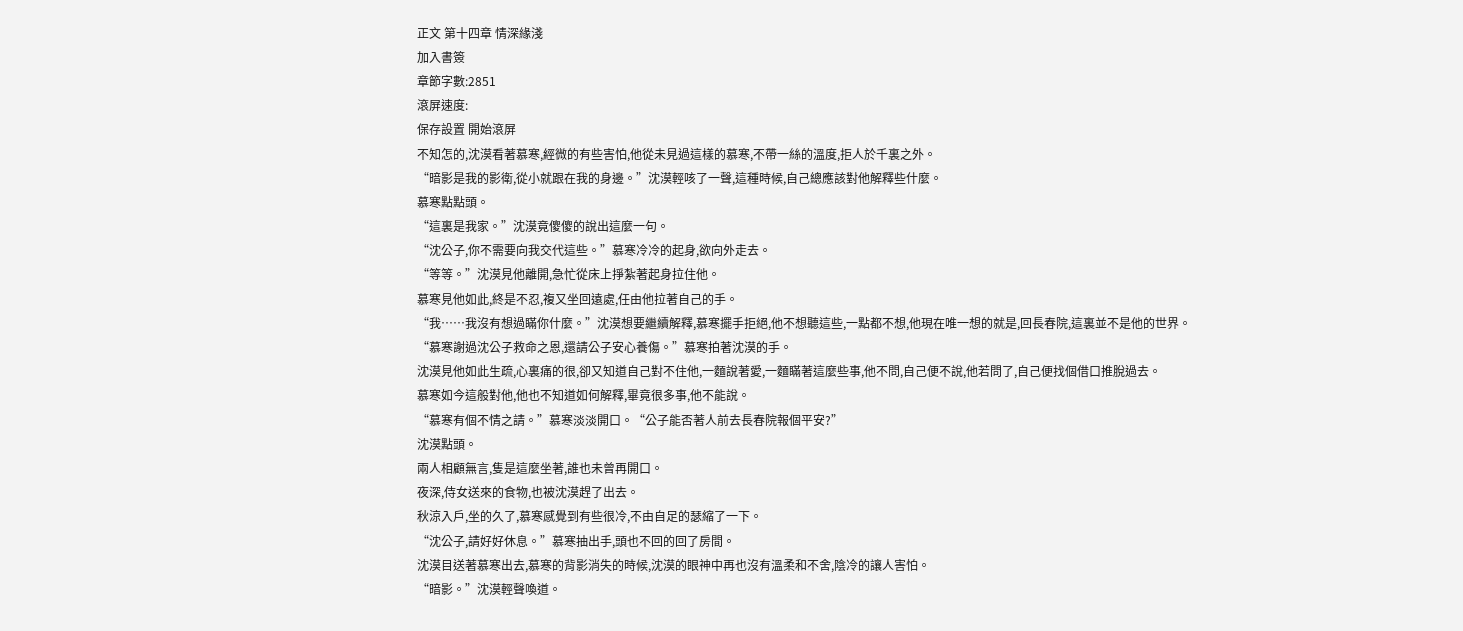正文 第十四章 情深緣淺
加入書簽
章節字數:2851
滾屏速度:
保存設置 開始滾屏
不知怎的,沈漠看著慕寒,經微的有些害怕,他從未見過這樣的慕寒,不帶一絲的溫度,拒人於千裏之外。
“暗影是我的影衛,從小就跟在我的身邊。”沈漠輕咳了一聲,這種時候,自己總應該對他解釋些什麼。
慕寒點點頭。
“這裏是我家。”沈漠竟傻傻的說出這麼一句。
“沈公子,你不需要向我交代這些。”慕寒冷冷的起身,欲向外走去。
“等等。”沈漠見他離開,急忙從床上掙紮著起身拉住他。
慕寒見他如此,終是不忍,複又坐回遠處,任由他拉著自己的手。
“我……我沒有想過瞞你什麼。”沈漠想要繼續解釋,慕寒擺手拒絕,他不想聽這些,一點都不想,他現在唯一想的就是,回長春院,這裏並不是他的世界。
“慕寒謝過沈公子救命之恩,還請公子安心養傷。”慕寒拍著沈漠的手。
沈漠見他如此生疏,心裏痛的很,卻又知道自己對不住他,一麵說著愛,一麵瞞著這麼些事,他不問,自己便不說,他若問了,自己便找個借口推脫過去。
慕寒如今這般對他,他也不知道如何解釋,畢竟很多事,他不能說。
“慕寒有個不情之請。”慕寒淡淡開口。“公子能否著人前去長春院報個平安?”
沈漠點頭。
兩人相顧無言,隻是這麼坐著,誰也未曾再開口。
夜深,侍女送來的食物,也被沈漠趕了出去。
秋涼入戶,坐的久了,慕寒感覺到有些很冷,不由自足的瑟縮了一下。
“沈公子,請好好休息。”慕寒抽出手,頭也不回的回了房間。
沈漠目送著慕寒出去,慕寒的背影消失的時候,沈漠的眼神中再也沒有溫柔和不舍,陰冷的讓人害怕。
“暗影。”沈漠輕聲喚道。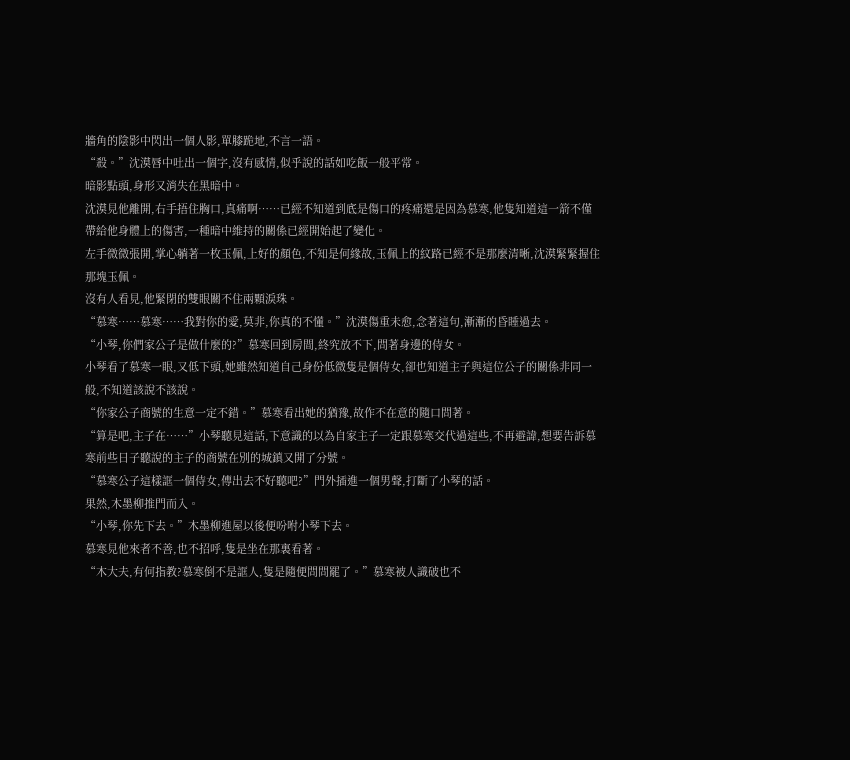牆角的陰影中閃出一個人影,單膝跪地,不言一語。
“殺。”沈漠唇中吐出一個字,沒有感情,似乎說的話如吃飯一般平常。
暗影點頭,身形又消失在黑暗中。
沈漠見他離開,右手捂住胸口,真痛啊……已經不知道到底是傷口的疼痛還是因為慕寒,他隻知道這一箭不僅帶給他身體上的傷害,一種暗中維持的關係已經開始起了變化。
左手微微張開,掌心躺著一枚玉佩,上好的顏色,不知是何緣故,玉佩上的紋路已經不是那麼清晰,沈漠緊緊握住那塊玉佩。
沒有人看見,他緊閉的雙眼關不住兩顆淚珠。
“慕寒……慕寒……我對你的愛,莫非,你真的不懂。”沈漠傷重未愈,念著這句,漸漸的昏睡過去。
“小琴,你們家公子是做什麼的?”慕寒回到房間,終究放不下,問著身邊的侍女。
小琴看了慕寒一眼,又低下頭,她雖然知道自己身份低微隻是個侍女,卻也知道主子與這位公子的關係非同一般,不知道該說不該說。
“你家公子商號的生意一定不錯。”慕寒看出她的猶豫,故作不在意的隨口問著。
“算是吧,主子在……”小琴聽見這話,下意識的以為自家主子一定跟慕寒交代過這些,不再避諱,想要告訴慕寒前些日子聽說的主子的商號在別的城鎮又開了分號。
“慕寒公子這樣誆一個侍女,傳出去不好聽吧?”門外插進一個男聲,打斷了小琴的話。
果然,木墨柳推門而入。
“小琴,你先下去。”木墨柳進屋以後便吩咐小琴下去。
慕寒見他來者不善,也不招呼,隻是坐在那裏看著。
“木大夫,有何指教?慕寒倒不是誆人,隻是隨便問問罷了。”慕寒被人識破也不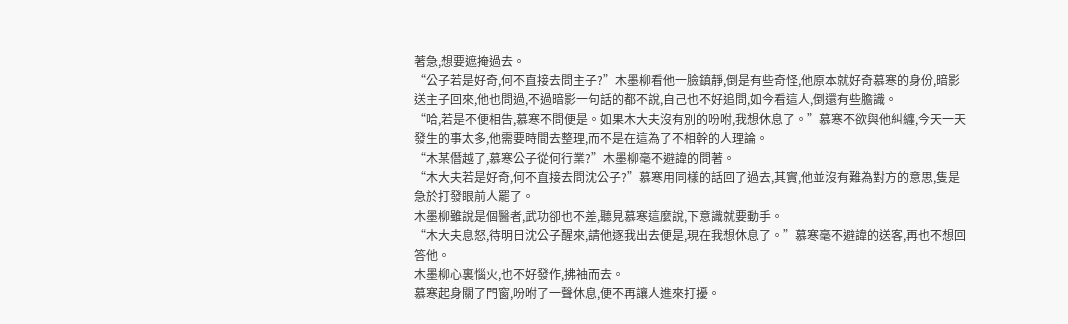著急,想要遮掩過去。
“公子若是好奇,何不直接去問主子?”木墨柳看他一臉鎮靜,倒是有些奇怪,他原本就好奇慕寒的身份,暗影送主子回來,他也問過,不過暗影一句話的都不說,自己也不好追問,如今看這人,倒還有些膽識。
“哈,若是不便相告,慕寒不問便是。如果木大夫沒有別的吩咐,我想休息了。”慕寒不欲與他糾纏,今天一天發生的事太多,他需要時間去整理,而不是在這為了不相幹的人理論。
“木某僭越了,慕寒公子從何行業?”木墨柳毫不避諱的問著。
“木大夫若是好奇,何不直接去問沈公子?”慕寒用同樣的話回了過去,其實,他並沒有難為對方的意思,隻是急於打發眼前人罷了。
木墨柳雖說是個醫者,武功卻也不差,聽見慕寒這麼說,下意識就要動手。
“木大夫息怒,待明日沈公子醒來,請他逐我出去便是,現在我想休息了。”慕寒毫不避諱的送客,再也不想回答他。
木墨柳心裏惱火,也不好發作,拂袖而去。
慕寒起身關了門窗,吩咐了一聲休息,便不再讓人進來打擾。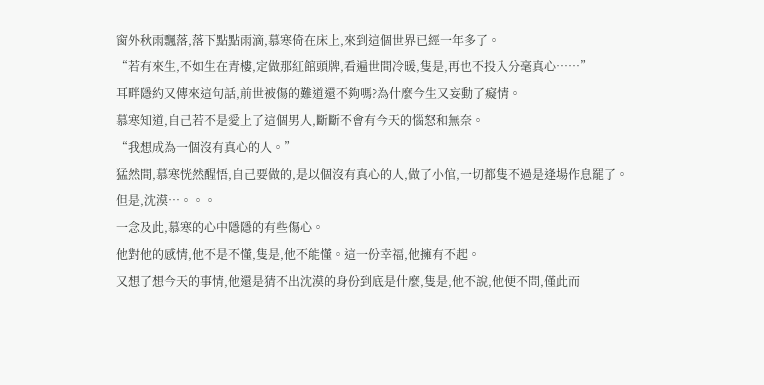窗外秋雨飄落,落下點點雨滴,慕寒倚在床上,來到這個世界已經一年多了。
“若有來生,不如生在青樓,定做那紅館頭牌,看遍世間冷暖,隻是,再也不投入分毫真心……”
耳畔隱約又傳來這句話,前世被傷的難道還不夠嗎?為什麼今生又妄動了癡情。
慕寒知道,自己若不是愛上了這個男人,斷斷不會有今天的惱怒和無奈。
“我想成為一個沒有真心的人。”
猛然間,慕寒恍然醒悟,自己要做的,是以個沒有真心的人,做了小倌,一切都隻不過是逢場作息罷了。
但是,沈漠…。。。
一念及此,慕寒的心中隱隱的有些傷心。
他對他的感情,他不是不懂,隻是,他不能懂。這一份幸福,他擁有不起。
又想了想今天的事情,他還是猜不出沈漠的身份到底是什麼,隻是,他不說,他便不問,僅此而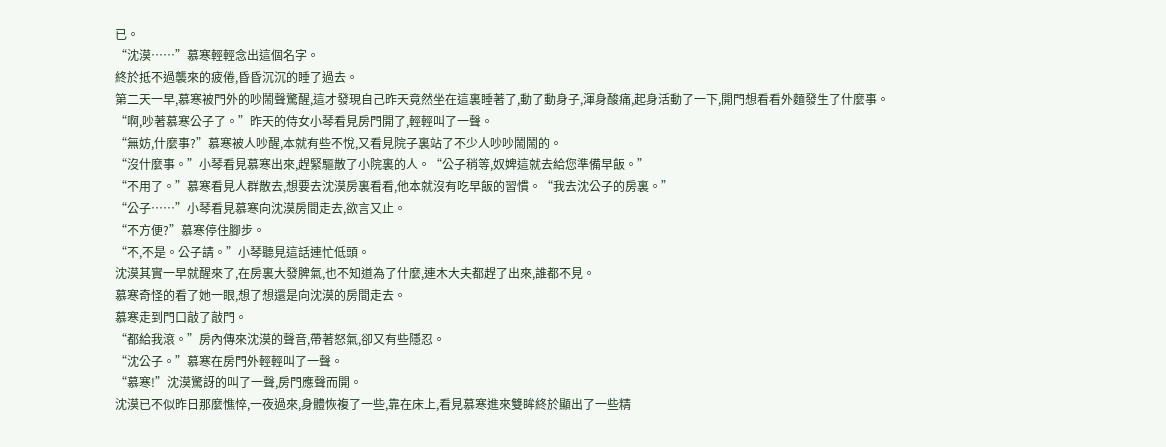已。
“沈漠……”慕寒輕輕念出這個名字。
終於抵不過襲來的疲倦,昏昏沉沉的睡了過去。
第二天一早,慕寒被門外的吵鬧聲驚醒,這才發現自己昨天竟然坐在這裏睡著了,動了動身子,渾身酸痛,起身活動了一下,開門想看看外麵發生了什麼事。
“啊,吵著慕寒公子了。”昨天的侍女小琴看見房門開了,輕輕叫了一聲。
“無妨,什麼事?”慕寒被人吵醒,本就有些不悅,又看見院子裏站了不少人吵吵鬧鬧的。
“沒什麼事。”小琴看見慕寒出來,趕緊驅散了小院裏的人。“公子稍等,奴婢這就去給您準備早飯。”
“不用了。”慕寒看見人群散去,想要去沈漠房裏看看,他本就沒有吃早飯的習慣。“我去沈公子的房裏。”
“公子……”小琴看見慕寒向沈漠房間走去,欲言又止。
“不方便?”慕寒停住腳步。
“不,不是。公子請。”小琴聽見這話連忙低頭。
沈漠其實一早就醒來了,在房裏大發脾氣,也不知道為了什麼,連木大夫都趕了出來,誰都不見。
慕寒奇怪的看了她一眼,想了想還是向沈漠的房間走去。
慕寒走到門口敲了敲門。
“都給我滾。”房內傳來沈漠的聲音,帶著怒氣,卻又有些隱忍。
“沈公子。”慕寒在房門外輕輕叫了一聲。
“慕寒!”沈漠驚訝的叫了一聲,房門應聲而開。
沈漠已不似昨日那麼憔悴,一夜過來,身體恢複了一些,靠在床上,看見慕寒進來雙眸終於顯出了一些精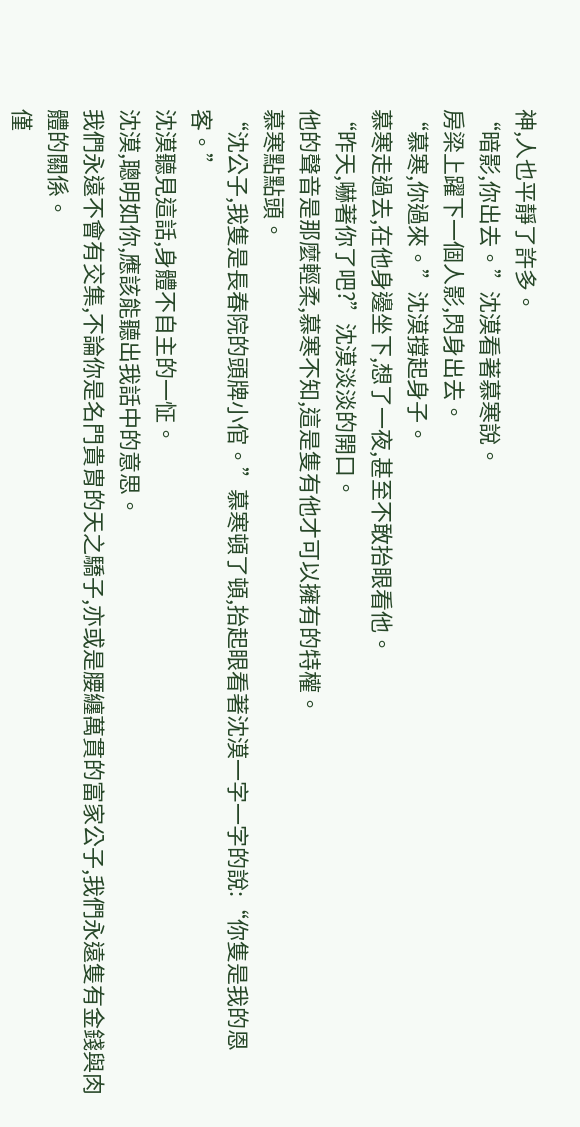神,人也平靜了許多。
“暗影,你出去。”沈漠看著慕寒說。
房梁上躍下一個人影,閃身出去。
“慕寒,你過來。”沈漠撐起身子。
慕寒走過去,在他身邊坐下,想了一夜,甚至不敢抬眼看他。
“昨天,嚇著你了吧?”沈漠淡淡的開口。
他的聲音是那麼輕柔,慕寒不知,這是隻有他才可以擁有的特權。
慕寒點點頭。
“沈公子,我隻是長春院的頭牌小倌。”慕寒頓了頓,抬起眼看著沈漠一字一字的說:“你隻是我的恩客。”
沈漠聽見這話,身體不自主的一怔。
沈漠,聰明如你,應該能聽出我話中的意思。
我們永遠不會有交集,不論你是名門貴胄的天之驕子,亦或是腰纏萬貫的富家公子,我們永遠隻有金錢與肉體的關係。
僅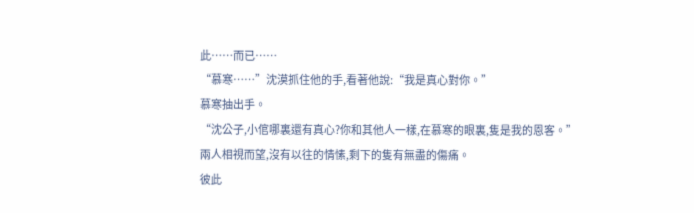此……而已……
“慕寒……”沈漠抓住他的手,看著他說:“我是真心對你。”
慕寒抽出手。
“沈公子,小倌哪裏還有真心?你和其他人一樣,在慕寒的眼裏,隻是我的恩客。”
兩人相視而望,沒有以往的情愫,剩下的隻有無盡的傷痛。
彼此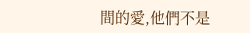間的愛,他們不是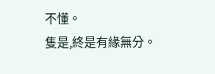不懂。
隻是,終是有緣無分。